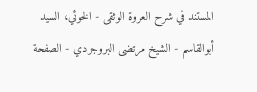المستند في شرح العروة الوثقى - الخوئي، السيد أبوالقاسم - الشيخ مرتضى البروجردي - الصفحة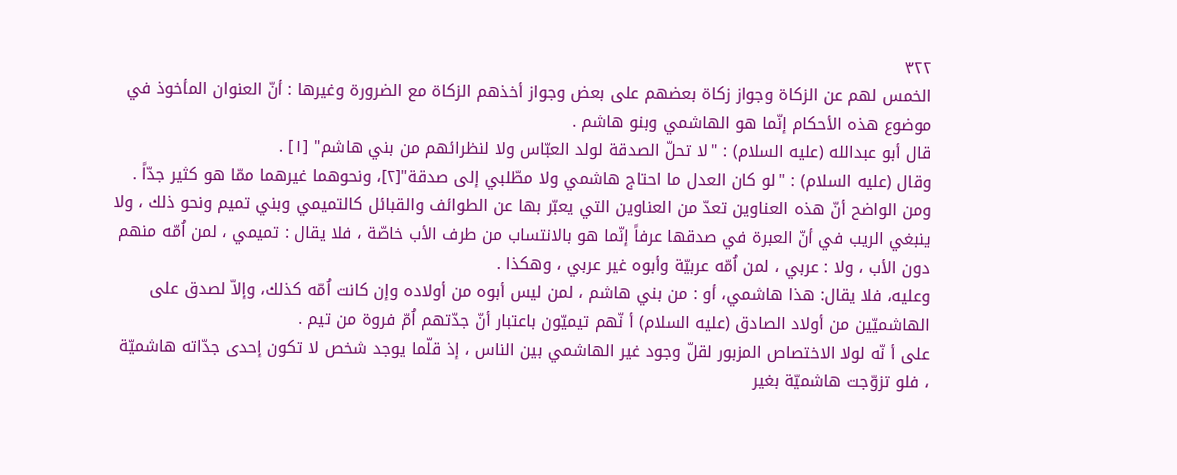٣٢٢
الخمس لهم عن الزكاة وجواز زكاة بعضهم على بعض وجواز أخذهم الزكاة مع الضرورة وغيرها : أنّ العنوان المأخوذ في موضوع هذه الأحكام إنّما هو الهاشمي وبنو هاشم .
قال أبو عبدالله (عليه السلام) : "لا تحلّ الصدقة لولد العبّاس ولا لنظرائهم من بني هاشم" [١] .
وقال (عليه السلام) : "لو كان العدل ما احتاج هاشمي ولا مطّلبي إلى صدقة"[٢]، ونحوهما غيرهما ممّا هو كثير جدّاً .
ومن الواضح أنّ هذه العناوين تعدّ من العناوين التي يعبّر بها عن الطوائف والقبائل كالتميمي وبني تميم ونحو ذلك ، ولا ينبغي الريب في أنّ العبرة في صدقها عرفاً إنّما هو بالانتساب من طرف الأب خاصّة ، فلا يقال : تميمي ، لمن اُمّه منهم دون الأب ، ولا : عربي ، لمن اُمّه عربيّة وأبوه غير عربي ، وهكذا .
وعليه، فلا يقال: هذا هاشمي، أو : من بني هاشم ، لمن ليس أبوه من أولاده وإن كانت اُمّه كذلك، وإلاّ لصدق على الهاشميّين من أولاد الصادق (عليه السلام) أ نّهم تيميّون باعتبار أنّ جدّتهم اُمّ فروة من تيم .
على أ نّه لولا الاختصاص المزبور لقلّ وجود غير الهاشمي بين الناس ، إذ قلّما يوجد شخص لا تكون إحدى جدّاته هاشميّة ، فلو تزوّجت هاشميّة بغير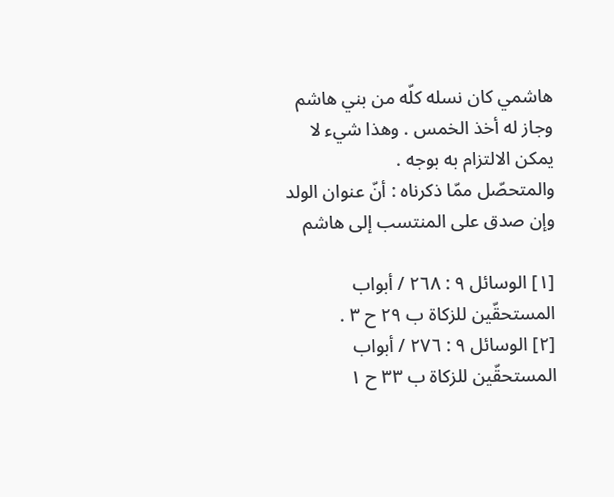هاشمي كان نسله كلّه من بني هاشم وجاز له أخذ الخمس . وهذا شيء لا يمكن الالتزام به بوجه .
والمتحصّل ممّا ذكرناه : أنّ عنوان الولد وإن صدق على المنتسب إلى هاشم

[١] الوسائل ٩ : ٢٦٨ / أبواب المستحقّين للزكاة ب ٢٩ ح ٣ .
[٢] الوسائل ٩ : ٢٧٦ / أبواب المستحقّين للزكاة ب ٣٣ ح ١